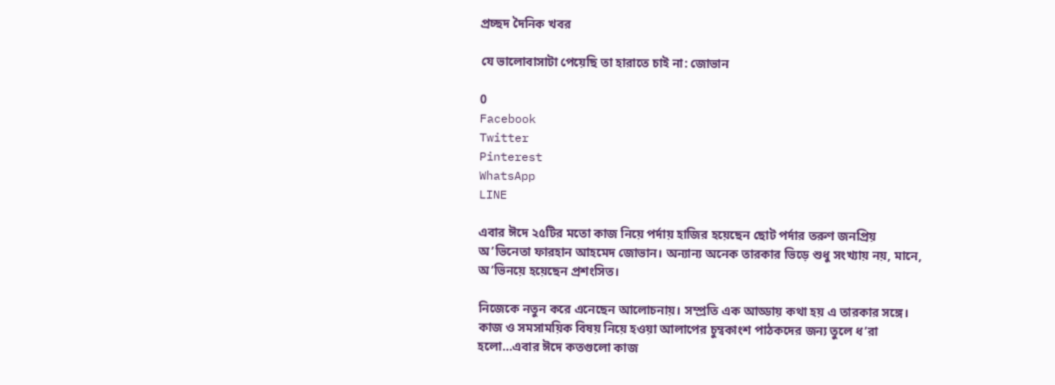প্রচ্ছদ দৈনিক খবর

যে ভালোবাসাটা পেয়েছি তা হারাতে চাই না: জোভান

0
Facebook
Twitter
Pinterest
WhatsApp
LINE

এবার ঈদে ২৫টির মতো কাজ নিয়ে পর্দায় হাজির হয়েছেন ছোট পর্দার তরুণ জনপ্রিয় অ’ভিনেতা ফারহান আহমেদ জোভান। অন্যান্য অনেক তারকার ভিড়ে শুধু সংখ্যায় নয়, মানে, অ’ভিনয়ে হয়েছেন প্রশংসিত।

নিজেকে নতুন করে এনেছেন আলোচনায়। সম্প্রতি এক আড্ডায় কথা হয় এ তারকার সঙ্গে। কাজ ও সমসাময়িক বিষয় নিয়ে হওয়া আলাপের চুম্বকাংশ পাঠকদের জন্য তুলে ধ’রা হলো…এবার ঈদে কতগুলো কাজ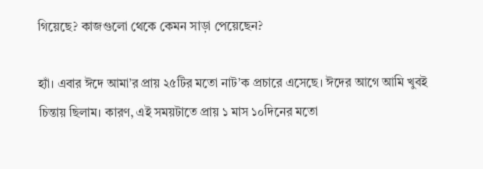গিয়েছে? কাজগুলো থেকে কেমন সাড়া পেয়েছেন?

হ্যাঁ। এবার ঈদে আমা’র প্রায় ২৫টির মতো নাট’ক প্রচারে এসেছে। ঈদের আগে আমি খুবই চিন্তায় ছিলাম। কারণ, এই সময়টাতে প্রায় ১ মাস ১০দিনের মতো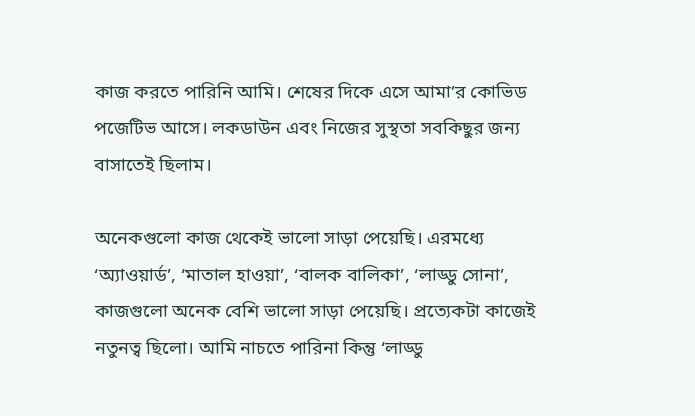কাজ করতে পারিনি আমি। শেষের দিকে এসে আমা’র কোভিড পজেটিভ আসে। লকডাউন এবং নিজের সুস্থতা সবকিছুর জন্য বাসাতেই ছিলাম।

অনেকগুলো কাজ থেকেই ভালো সাড়া পেয়েছি। এরমধ্যে ‘অ্যাওয়ার্ড’, ‘মাতাল হাওয়া’, ‘বালক বালিকা’, ‘লাড্ডু সোনা’, কাজগুলো অনেক বেশি ভালো সাড়া পেয়েছি। প্রত্যেকটা কাজেই নতুনত্ব ছিলো। আমি নাচতে পারিনা কিন্তু ‘লাড্ডু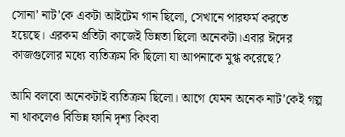সোনা’ নাট’কে একটা আইটেম গান ছিলো, সেখানে পারফর্ম করতে হয়েছে। এরকম প্রতিটা কাজেই ভিন্নতা ছিলো অনেকটা।এবার ঈদের কাজগুলোর মধ্যে ব্যতিক্রম কি ছিলো যা আপনাকে মুগ্ধ করেছে?

আমি বলবো অনেকটাই ব্যতিক্রম ছিলো। আগে যেমন অনেক নাট’কেই গল্প না থাকলেও বিভিন্ন ফানি দৃশ্য কিংবা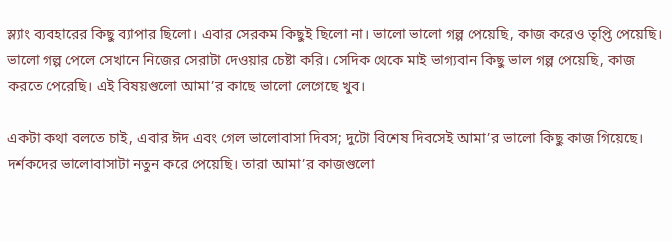স্ল্যাং ব্যবহারের কিছু ব্যাপার ছিলো। এবার সেরকম কিছুই ছিলো না। ভালো ভালো গল্প পেয়েছি, কাজ করেও তৃপ্তি পেয়েছি। ভালো গল্প পেলে সেখানে নিজের সেরাটা দেওয়ার চেষ্টা করি। সেদিক থেকে মাই ভাগ্যবান কিছু ভাল গল্প পেয়েছি, কাজ করতে পেরেছি। এই বিষয়গুলো আমা’র কাছে ভালো লেগেছে খুব।

একটা কথা বলতে চাই, এবার ঈদ এবং গেল ভালোবাসা দিবস; দুটো বিশেষ দিবসেই আমা’র ভালো কিছু কাজ গিয়েছে। দর্শকদের ভালোবাসাটা নতুন করে পেয়েছি। তারা আমা’র কাজগুলো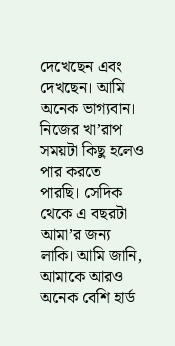দেখেছেন এবং দেখছেন। আমি অনেক ভাগ্যবান। নিজের খা’রাপ সময়টা কিছু হলেও পার করতে পারছি। সেদিক থেকে এ বছরটা আমা’র জন্য লাকি। আমি জানি, আমাকে আরও অনেক বেশি হার্ড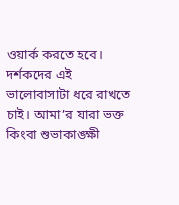ওয়ার্ক করতে হবে। দর্শকদের এই ভালোবাসাটা ধরে রাখতে চাই। আমা’র যারা ভক্ত কিংবা শুভাকাঙ্ক্ষী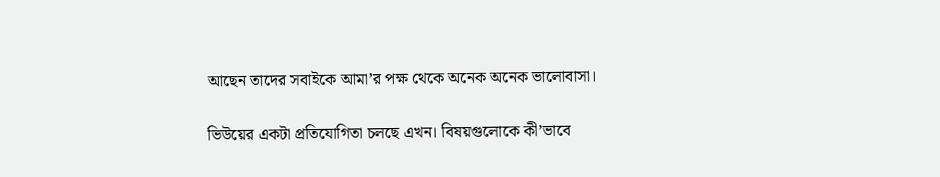আছেন তাদের সবাইকে আমা’র পক্ষ থেকে অনেক অনেক ভালোবাসা।

ভিউয়ের একটা প্রতিযোগিতা চলছে এখন। বিষয়গুলোকে কী’ভাবে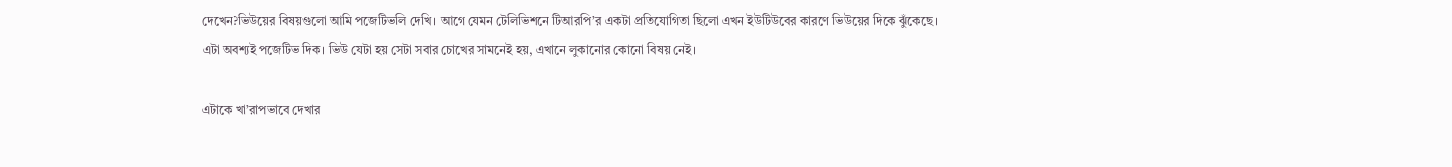দেখেন?ভিউয়ের বিষয়গুলো আমি পজেটিভলি দেখি। আগে যেমন টেলিভিশনে টিআরপি’র একটা প্রতিযোগিতা ছিলো এখন ইউটিউবের কারণে ভিউয়ের দিকে ঝুঁকেছে। এটা অবশ্যই পজেটিভ দিক। ভিউ যেটা হয় সেটা সবার চোখের সামনেই হয়, এখানে লুকানোর কোনো বিষয় নেই।

এটাকে খা’রাপভাবে দেখার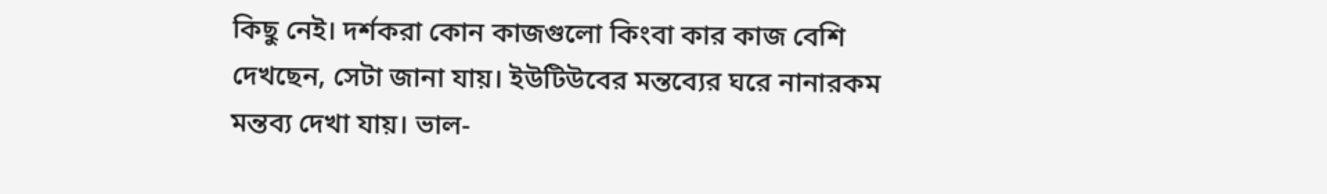কিছু নেই। দর্শকরা কোন কাজগুলো কিংবা কার কাজ বেশি দেখছেন, সেটা জানা যায়। ইউটিউবের মন্তব্যের ঘরে নানারকম মন্তব্য দেখা যায়। ভাল-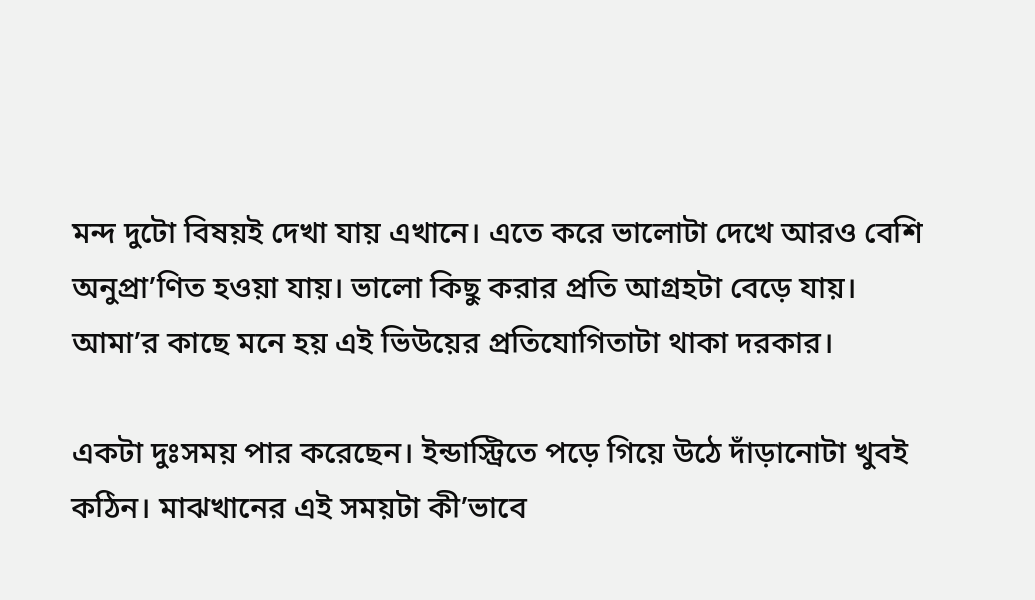মন্দ দুটো বিষয়ই দেখা যায় এখানে। এতে করে ভালোটা দেখে আরও বেশি অনুপ্রা’ণিত হওয়া যায়। ভালো কিছু করার প্রতি আগ্রহটা বেড়ে যায়। আমা’র কাছে মনে হয় এই ভিউয়ের প্রতিযোগিতাটা থাকা দরকার।

একটা দুঃসময় পার করেছেন। ইন্ডাস্ট্রিতে পড়ে গিয়ে উঠে দাঁড়ানোটা খুবই কঠিন। মাঝখানের এই সময়টা কী’ভাবে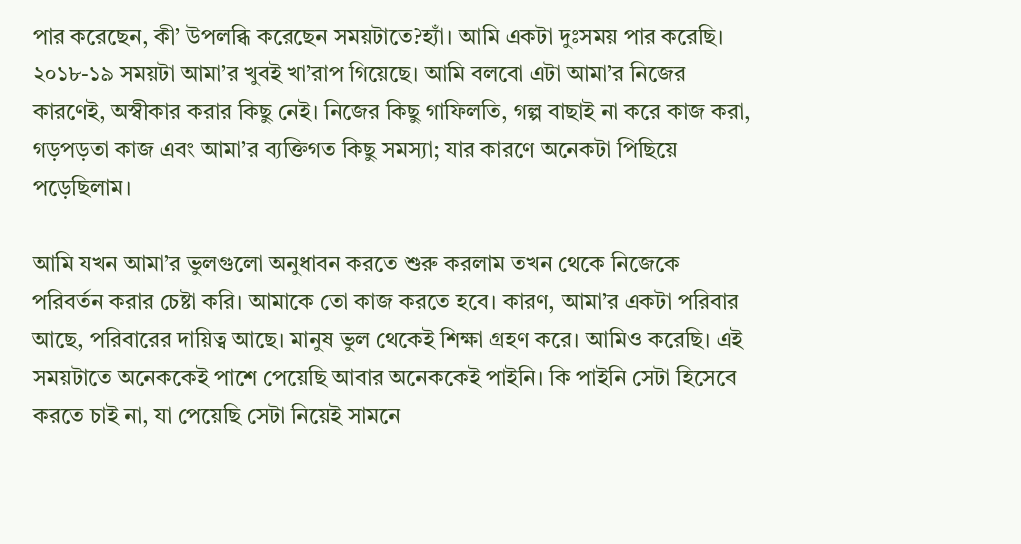পার করেছেন, কী’ উপলব্ধি করেছেন সময়টাতে?হ্যাঁ। আমি একটা দুঃসময় পার করেছি। ২০১৮-১৯ সময়টা আমা’র খুবই খা’রাপ গিয়েছে। আমি বলবো এটা আমা’র নিজের কারণেই, অস্বীকার করার কিছু নেই। নিজের কিছু গাফিলতি, গল্প বাছাই না করে কাজ করা, গড়পড়তা কাজ এবং আমা’র ব্যক্তিগত কিছু সমস্যা; যার কারণে অনেকটা পিছিয়ে পড়েছিলাম।

আমি যখন আমা’র ভুলগুলো অনুধাবন করতে শুরু করলাম তখন থেকে নিজেকে পরিবর্তন করার চেষ্টা করি। আমাকে তো কাজ করতে হবে। কারণ, আমা’র একটা পরিবার আছে, পরিবারের দায়িত্ব আছে। মানুষ ভুল থেকেই শিক্ষা গ্রহণ করে। আমিও করেছি। এই সময়টাতে অনেককেই পাশে পেয়েছি আবার অনেককেই পাইনি। কি পাইনি সেটা হিসেবে করতে চাই না, যা পেয়েছি সেটা নিয়েই সামনে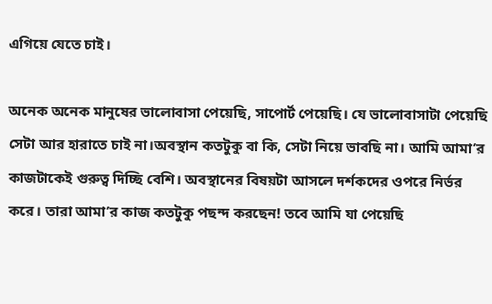এগিয়ে যেতে চাই।

অনেক অনেক মানুষের ভালোবাসা পেয়েছি, সাপোর্ট পেয়েছি। যে ভালোবাসাটা পেয়েছি সেটা আর হারাতে চাই না।অবস্থান কতটুকু বা কি, সেটা নিয়ে ভাবছি না। আমি আমা’র কাজটাকেই গুরুত্ব দিচ্ছি বেশি। অবস্থানের বিষয়টা আসলে দর্শকদের ওপরে নির্ভর করে। তারা আমা’র কাজ কতটুকু পছন্দ করছেন! তবে আমি যা পেয়েছি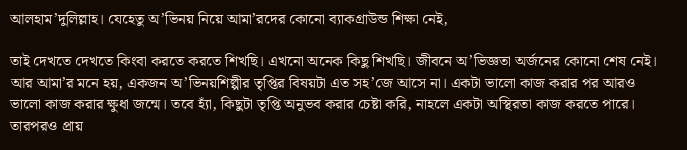আলহাম’দুলিল্লাহ। যেহেতু অ’ভিনয় নিয়ে আমা’রদের কোনো ব্যাকগ্রাউন্ড শিক্ষা নেই,

তাই দেখতে দেখতে কিংবা করতে করতে শিখছি। এখনো অনেক কিছু শিখছি। জীবনে অ’ভিজ্ঞতা অর্জনের কোনো শেষ নেই। আর আমা’র মনে হয়, একজন অ’ভিনয়শিল্পীর তৃপ্তির বিষয়টা এত সহ’জে আসে না। একটা ভালো কাজ করার পর আরও ভালো কাজ করার ক্ষুধা জন্মে। তবে হ্যাঁ, কিছুটা তৃপ্তি অনুভব করার চেষ্টা করি, নাহলে একটা অস্থিরতা কাজ করতে পারে। তারপরও প্রায়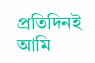প্রতিদিনই আমি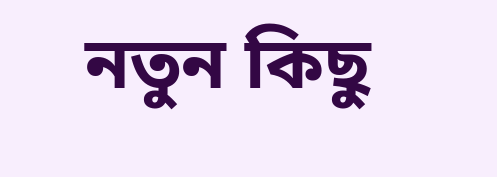নতুন কিছু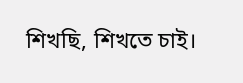শিখছি, শিখতে চাই।